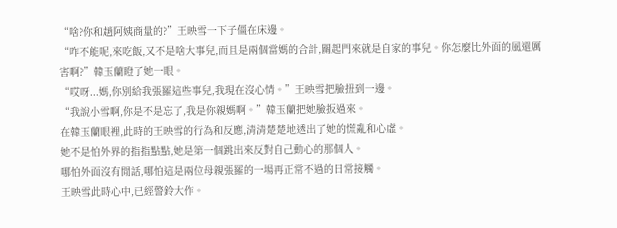“啥?你和趙阿姨商量的?”王映雪一下子僵在床邊。
“咋不能呢,來吃飯,又不是啥大事兒,而且是兩個當媽的合計,關起門來就是自家的事兒。你怎麼比外面的風還厲害啊?”韓玉蘭瞪了她一眼。
“哎呀...媽,你別給我張羅這些事兒,我現在沒心情。”王映雪把臉扭到一邊。
“我說小雪啊,你是不是忘了,我是你親媽啊。”韓玉蘭把她臉扳過來。
在韓玉蘭眼裡,此時的王映雪的行為和反應,清清楚楚地透出了她的慌亂和心虛。
她不是怕外界的指指點點,她是第一個跳出來反對自己動心的那個人。
哪怕外面沒有閒話,哪怕這是兩位母親張羅的一場再正常不過的日常接觸。
王映雪此時心中,已經警鈴大作。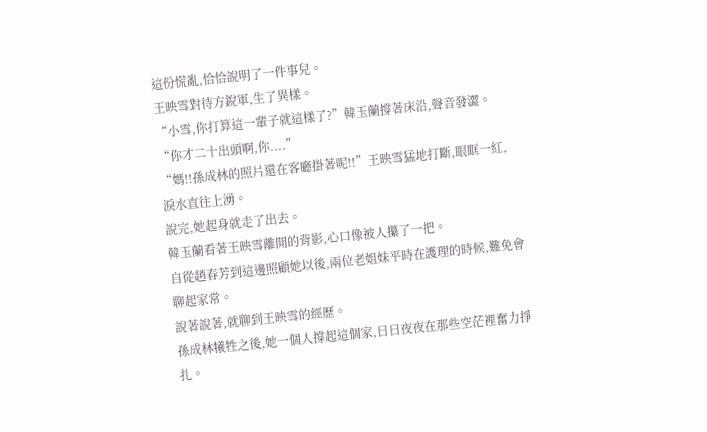這份慌亂,恰恰說明了一件事兒。
王映雪對待方銳軍,生了異樣。
“小雪,你打算這一輩子就這樣了?”韓玉蘭撐著床沿,聲音發澀。
“你才二十出頭啊,你....”
“媽!!孫成林的照片還在客廳掛著呢!!”王映雪猛地打斷,眼眶一紅,淚水直往上湧。
說完,她起身就走了出去。
韓玉蘭看著王映雪離開的背影,心口像被人攥了一把。
自從趙春芳到這邊照顧她以後,兩位老姐妹平時在護理的時候,難免會聊起家常。
說著說著,就聊到王映雪的經歷。
孫成林犧牲之後,她一個人撐起這個家,日日夜夜在那些空茫裡奮力掙扎。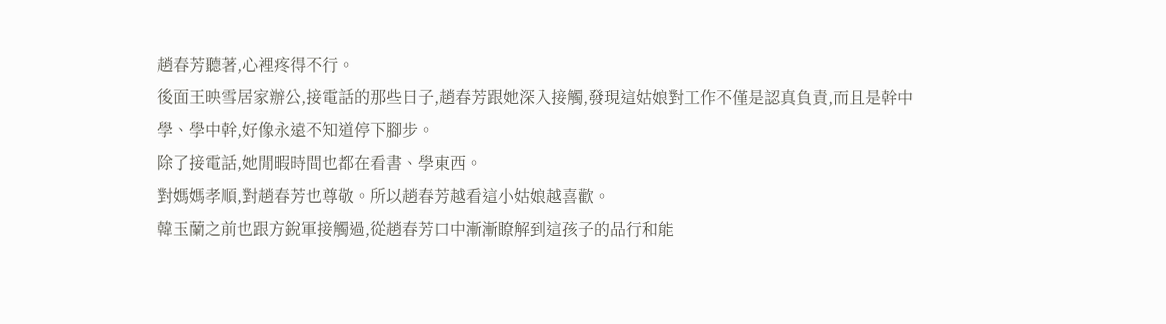趙春芳聽著,心裡疼得不行。
後面王映雪居家辦公,接電話的那些日子,趙春芳跟她深入接觸,發現這姑娘對工作不僅是認真負責,而且是幹中學、學中幹,好像永遠不知道停下腳步。
除了接電話,她閒暇時間也都在看書、學東西。
對媽媽孝順,對趙春芳也尊敬。所以趙春芳越看這小姑娘越喜歡。
韓玉蘭之前也跟方銳軍接觸過,從趙春芳口中漸漸瞭解到這孩子的品行和能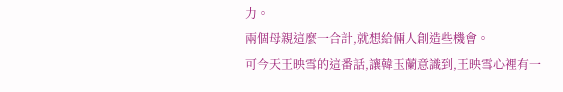力。
兩個母親這麼一合計,就想給倆人創造些機會。
可今天王映雪的這番話,讓韓玉蘭意識到,王映雪心裡有一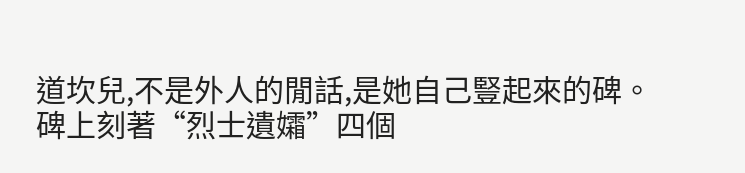道坎兒,不是外人的閒話,是她自己豎起來的碑。
碑上刻著“烈士遺孀”四個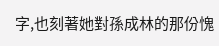字,也刻著她對孫成林的那份愧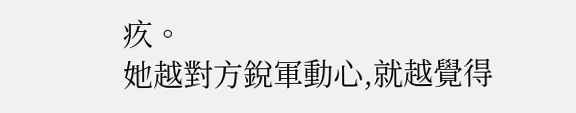疚。
她越對方銳軍動心,就越覺得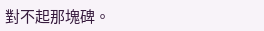對不起那塊碑。